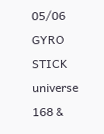05/06 GYRO STICK universe 168 &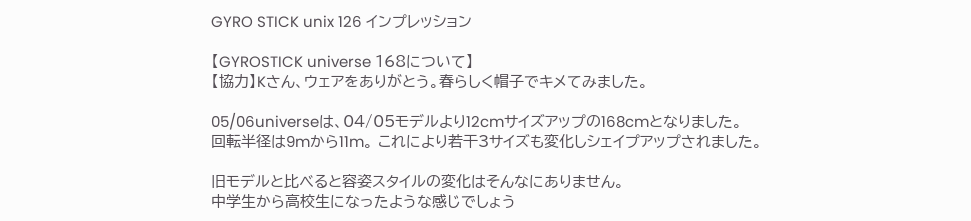GYRO STICK unix 126 インプレッション

【GYROSTICK universe 168について】
【協力】Kさん、ウェアをありがとう。春らしく帽子でキメてみました。

05/06universeは、04/05モデルより12cmサイズアップの168cmとなりました。
回転半径は9mから11m。 これにより若干3サイズも変化しシェイプアップされました。

旧モデルと比べると容姿スタイルの変化はそんなにありません。
中学生から高校生になったような感じでしょう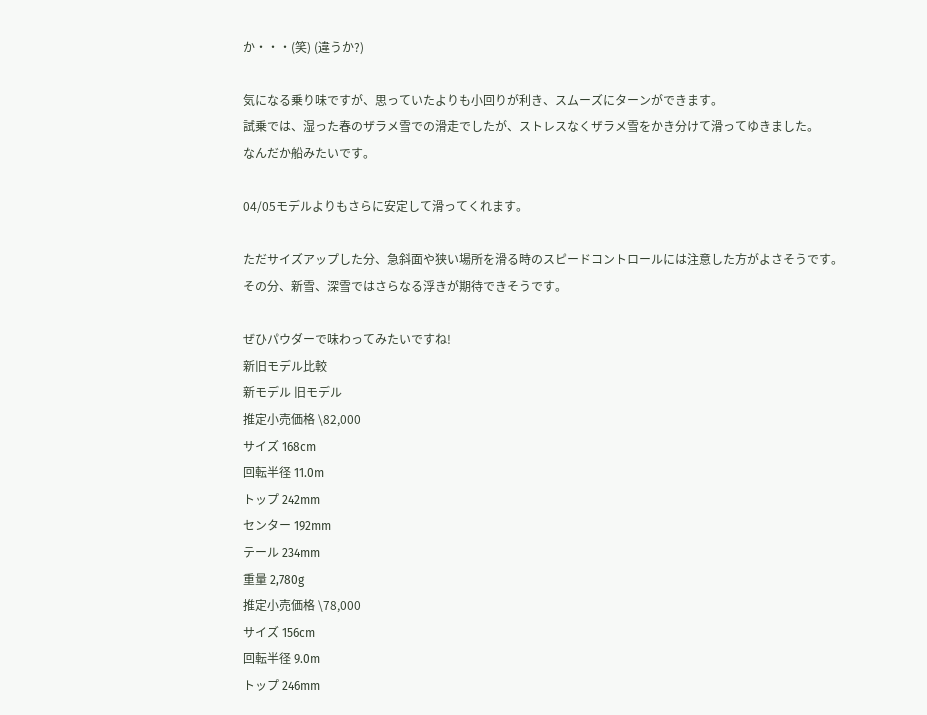か・・・(笑) (違うか?)

気になる乗り味ですが、思っていたよりも小回りが利き、スムーズにターンができます。
試乗では、湿った春のザラメ雪での滑走でしたが、ストレスなくザラメ雪をかき分けて滑ってゆきました。
なんだか船みたいです。

04/05モデルよりもさらに安定して滑ってくれます。

ただサイズアップした分、急斜面や狭い場所を滑る時のスピードコントロールには注意した方がよさそうです。
その分、新雪、深雪ではさらなる浮きが期待できそうです。

ぜひパウダーで味わってみたいですね!
新旧モデル比較
新モデル 旧モデル
推定小売価格 \82,000
サイズ 168cm
回転半径 11.0m
トップ 242mm
センター 192mm
テール 234mm
重量 2,780g
推定小売価格 \78,000
サイズ 156cm
回転半径 9.0m
トップ 246mm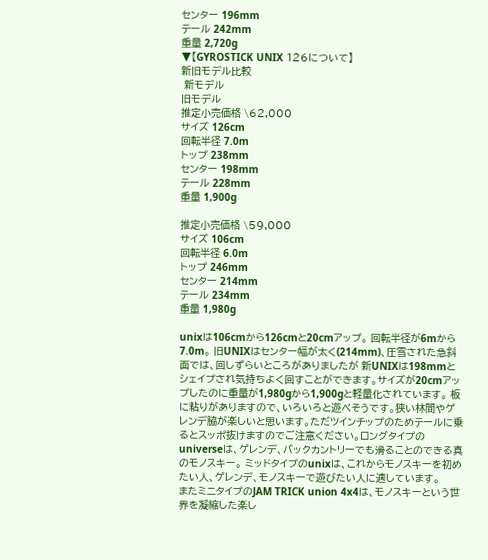センター 196mm
テール 242mm
重量 2,720g
▼【GYROSTICK UNIX 126について】
新旧モデル比較
 新モデル
旧モデル
推定小売価格 \62,000
サイズ 126cm
回転半径 7.0m
トップ 238mm
センター 198mm
テール 228mm
重量 1,900g

推定小売価格 \59,000
サイズ 106cm
回転半径 6.0m
トップ 246mm
センター 214mm
テール 234mm
重量 1,980g

unixは106cmから126cmと20cmアップ。 回転半径が6mから7.0m。 旧UNIXはセンター幅が太く(214mm)、圧雪された急斜面では、回しずらいところがありましたが 新UNIXは198mmとシェイプされ気持ちよく回すことができます。サイズが20cmアップしたのに重量が1,980gから1,900gと軽量化されています。 板に粘りがありますので、いろいろと遊べそうです。狭い林間やゲレンデ脇が楽しいと思います。ただツインチップのためテールに乗るとスッポ抜けますのでご注意ください。ロングタイプのuniverseは、ゲレンデ、バックカントリーでも滑ることのできる真のモノスキー。 ミッドタイプのunixは、これからモノスキーを初めたい人、ゲレンデ、モノスキーで遊びたい人に適しています。
またミニタイプのJAM TRICK union 4x4は、モノスキーという世界を凝縮した楽し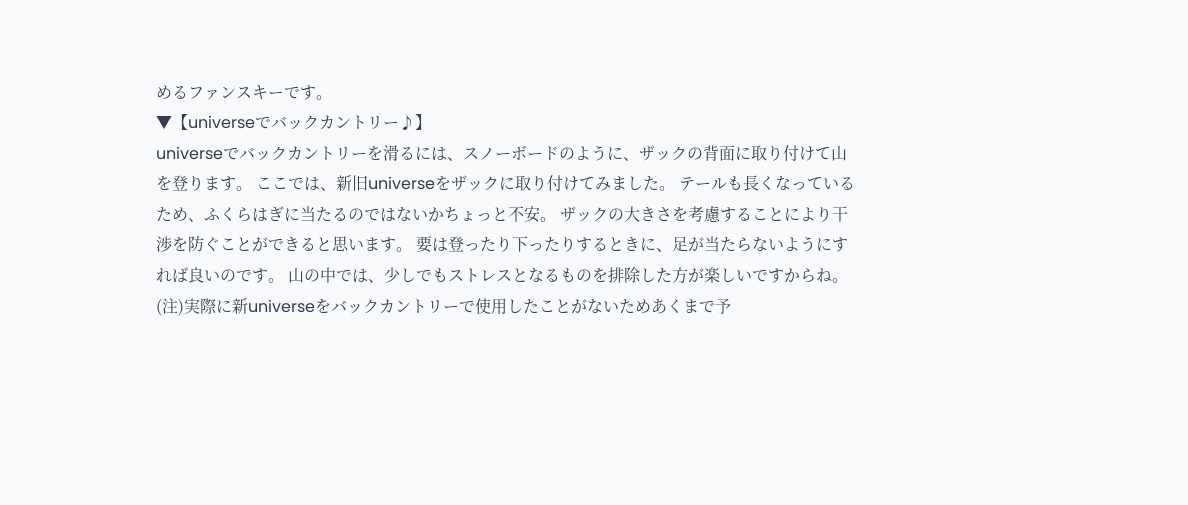めるファンスキーです。
▼【universeでバックカントリー♪】
universeでバックカントリーを滑るには、スノーボードのように、ザックの背面に取り付けて山を登ります。 ここでは、新旧universeをザックに取り付けてみました。 テールも長くなっているため、ふくらはぎに当たるのではないかちょっと不安。 ザックの大きさを考慮することにより干渉を防ぐことができると思います。 要は登ったり下ったりするときに、足が当たらないようにすれば良いのです。 山の中では、少しでもストレスとなるものを排除した方が楽しいですからね。
(注)実際に新universeをバックカントリーで使用したことがないためあくまで予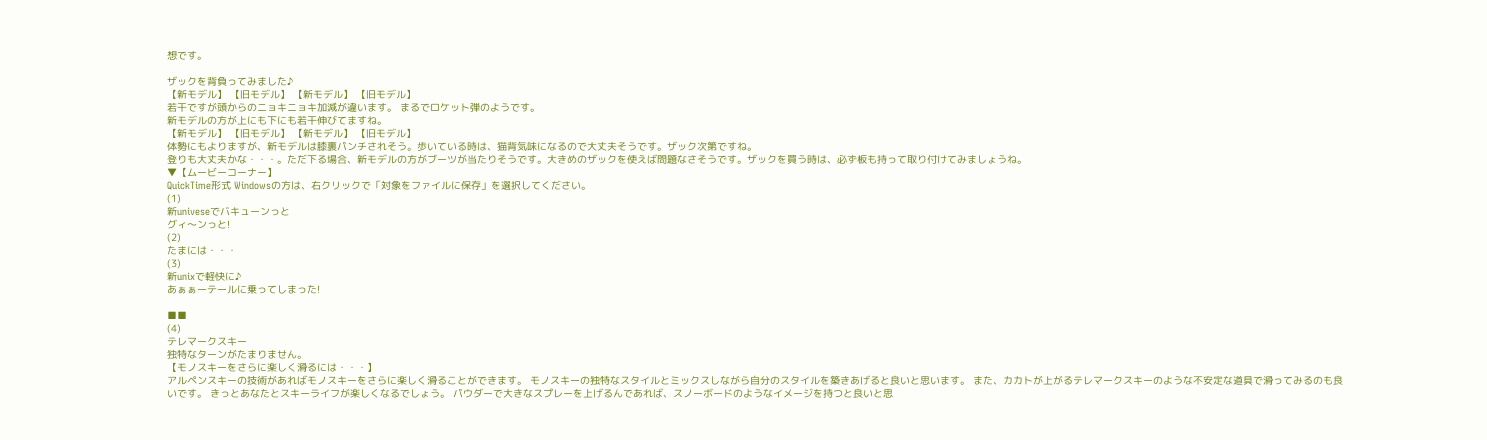想です。

ザックを背負ってみました♪
【新モデル】 【旧モデル】 【新モデル】 【旧モデル】
若干ですが頭からのニョキニョキ加減が違います。 まるでロケット弾のようです。
新モデルの方が上にも下にも若干伸びてますね。
【新モデル】 【旧モデル】 【新モデル】 【旧モデル】
体勢にもよりますが、新モデルは膝裏パンチされそう。歩いている時は、猫背気味になるので大丈夫そうです。ザック次第ですね。
登りも大丈夫かな・・・。ただ下る場合、新モデルの方がブーツが当たりそうです。大きめのザックを使えば問題なさそうです。ザックを買う時は、必ず板も持って取り付けてみましょうね。
▼【ムービーコーナー】
QuickTime形式 Windowsの方は、右クリックで「対象をファイルに保存」を選択してください。
(1)
新univeseでバキューンっと
グィ〜ンっと!
(2)
たまには・・・
(3)
新unixで軽快に♪
あぁぁーテールに乗ってしまった!

■■
(4)
テレマークスキー
独特なターンがたまりません。
【モノスキーをさらに楽しく滑るには・・・】
アルペンスキーの技術があればモノスキーをさらに楽しく滑ることができます。 モノスキーの独特なスタイルとミックスしながら自分のスタイルを築きあげると良いと思います。 また、カカトが上がるテレマークスキーのような不安定な道具で滑ってみるのも良いです。 きっとあなたとスキーライフが楽しくなるでしょう。 パウダーで大きなスプレーを上げるんであれば、スノーボードのようなイメージを持つと良いと思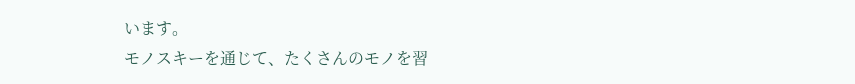います。
モノスキーを通じて、たくさんのモノを習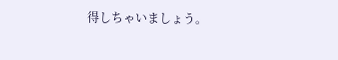得しちゃいましょう。